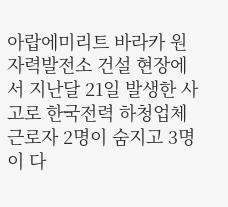아랍에미리트 바라카 원자력발전소 건설 현장에서 지난달 21일 발생한 사고로 한국전력 하청업체 근로자 2명이 숨지고 3명이 다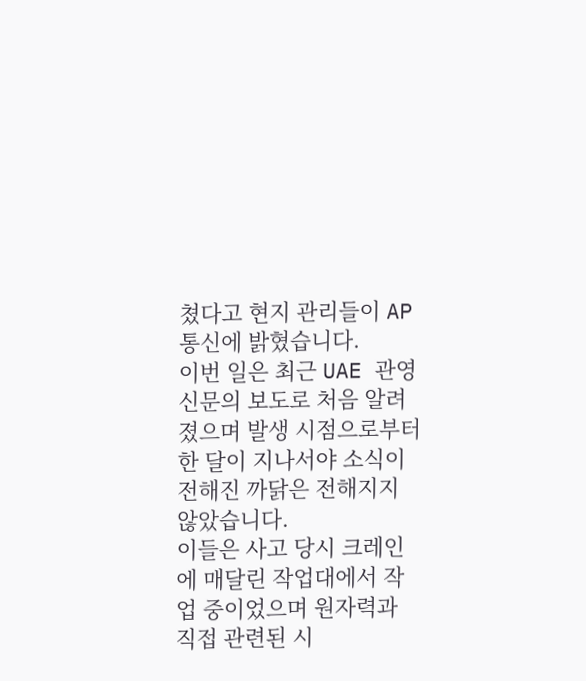쳤다고 현지 관리들이 AP통신에 밝혔습니다.
이번 일은 최근 UAE 관영 신문의 보도로 처음 알려졌으며 발생 시점으로부터 한 달이 지나서야 소식이 전해진 까닭은 전해지지 않았습니다.
이들은 사고 당시 크레인에 매달린 작업대에서 작업 중이었으며 원자력과 직접 관련된 시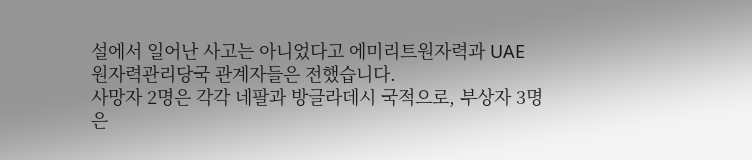설에서 일어난 사고는 아니었다고 에미리트원자력과 UAE 원자력관리당국 관계자들은 전했습니다.
사망자 2명은 각각 네팔과 방글라데시 국적으로, 부상자 3명은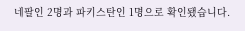네팔인 2명과 파키스탄인 1명으로 확인됐습니다.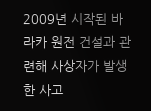2009년 시작된 바라카 원전 건설과 관련해 사상자가 발생한 사고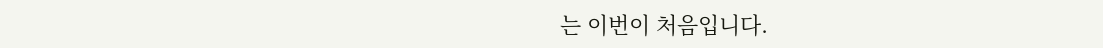는 이번이 처음입니다.